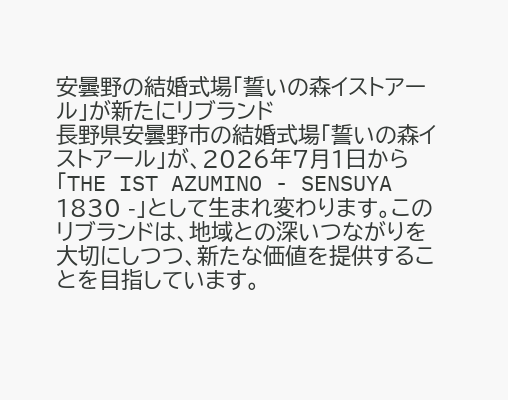安曇野の結婚式場「誓いの森イストアール」が新たにリブランド
長野県安曇野市の結婚式場「誓いの森イストアール」が、2026年7月1日から「THE IST AZUMINO - SENSUYA 1830 -」として生まれ変わります。このリブランドは、地域との深いつながりを大切にしつつ、新たな価値を提供することを目指しています。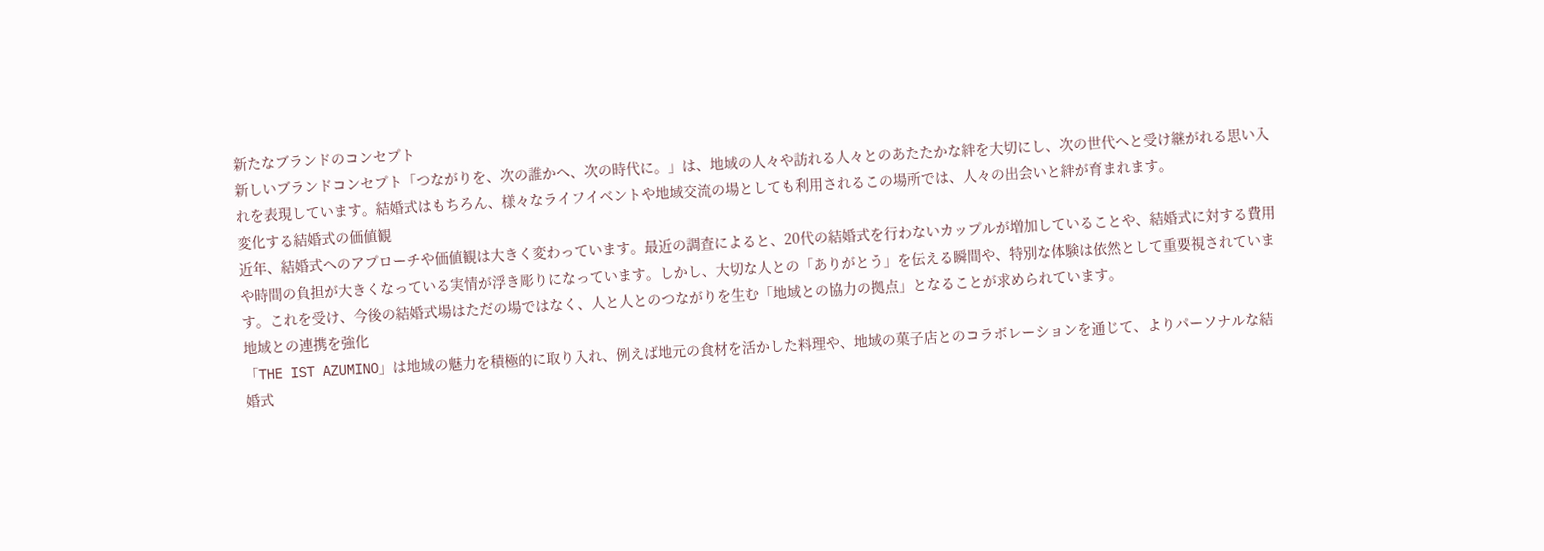新たなブランドのコンセプト
新しいブランドコンセプト「つながりを、次の誰かへ、次の時代に。」は、地域の人々や訪れる人々とのあたたかな絆を大切にし、次の世代へと受け継がれる思い入れを表現しています。結婚式はもちろん、様々なライフイベントや地域交流の場としても利用されるこの場所では、人々の出会いと絆が育まれます。
変化する結婚式の価値観
近年、結婚式へのアプローチや価値観は大きく変わっています。最近の調査によると、20代の結婚式を行わないカップルが増加していることや、結婚式に対する費用や時間の負担が大きくなっている実情が浮き彫りになっています。しかし、大切な人との「ありがとう」を伝える瞬間や、特別な体験は依然として重要視されています。これを受け、今後の結婚式場はただの場ではなく、人と人とのつながりを生む「地域との協力の拠点」となることが求められています。
地域との連携を強化
「THE IST AZUMINO」は地域の魅力を積極的に取り入れ、例えば地元の食材を活かした料理や、地域の菓子店とのコラボレーションを通じて、よりパーソナルな結婚式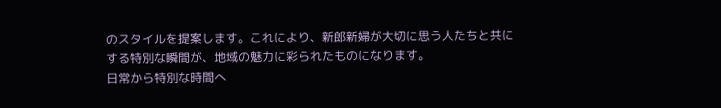のスタイルを提案します。これにより、新郎新婦が大切に思う人たちと共にする特別な瞬間が、地域の魅力に彩られたものになります。
日常から特別な時間へ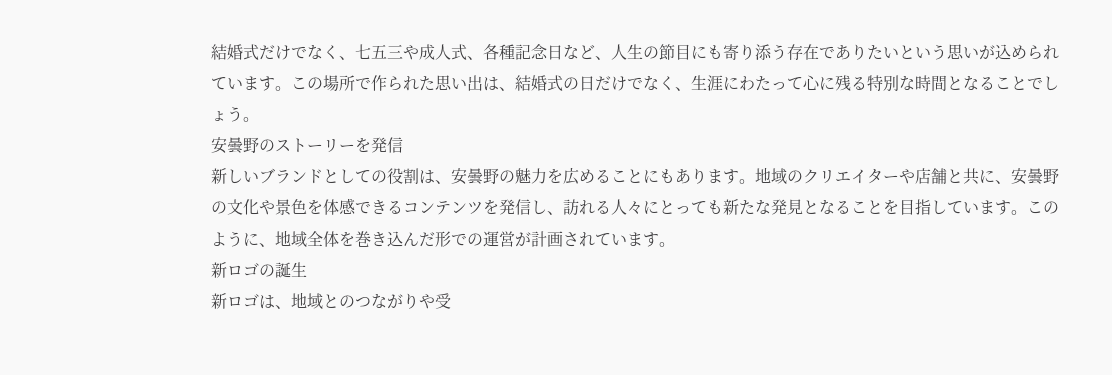結婚式だけでなく、七五三や成人式、各種記念日など、人生の節目にも寄り添う存在でありたいという思いが込められています。この場所で作られた思い出は、結婚式の日だけでなく、生涯にわたって心に残る特別な時間となることでしょう。
安曇野のストーリーを発信
新しいブランドとしての役割は、安曇野の魅力を広めることにもあります。地域のクリエイターや店舗と共に、安曇野の文化や景色を体感できるコンテンツを発信し、訪れる人々にとっても新たな発見となることを目指しています。このように、地域全体を巻き込んだ形での運営が計画されています。
新ロゴの誕生
新ロゴは、地域とのつながりや受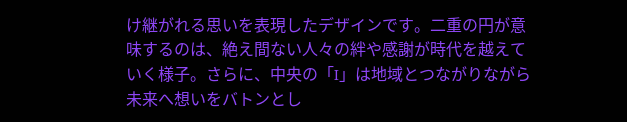け継がれる思いを表現したデザインです。二重の円が意味するのは、絶え間ない人々の絆や感謝が時代を越えていく様子。さらに、中央の「I」は地域とつながりながら未来へ想いをバトンとし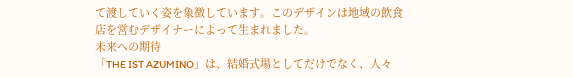て渡していく姿を象徴しています。このデザインは地域の飲食店を営むデザイナーによって生まれました。
未来への期待
「THE IST AZUMINO」は、結婚式場としてだけでなく、人々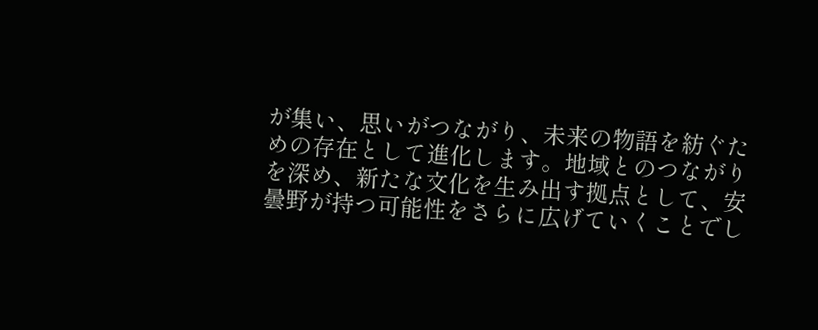が集い、思いがつながり、未来の物語を紡ぐための存在として進化します。地域とのつながりを深め、新たな文化を生み出す拠点として、安曇野が持つ可能性をさらに広げていくことでし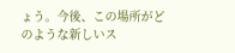ょう。今後、この場所がどのような新しいス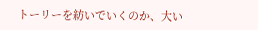トーリーを紡いでいくのか、大い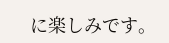に楽しみです。